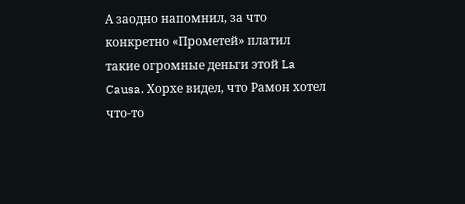А заодно напомнил, за что конкретно «Прометей» платил такие огромные деньги этой La Causa. Хорхе видел, что Рамон хотел что-то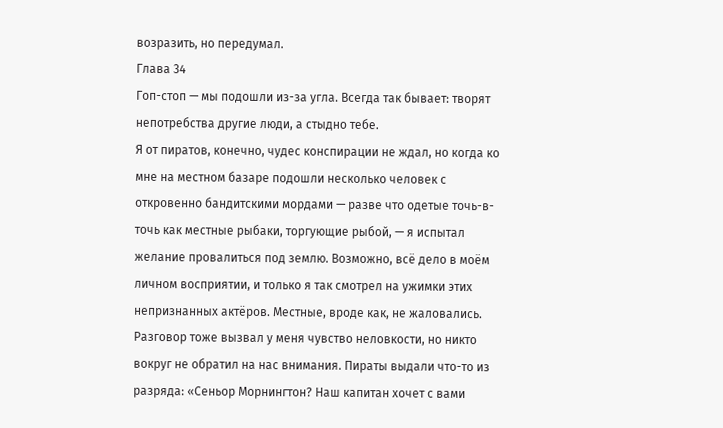возразить, но передумал.
Глава 34
Гоп-стоп — мы подошли из-за угла. Всегда так бывает: творят непотребства другие люди, а стыдно тебе.
Я от пиратов, конечно, чудес конспирации не ждал, но когда ко мне на местном базаре подошли несколько человек с откровенно бандитскими мордами — разве что одетые точь-в-точь как местные рыбаки, торгующие рыбой, — я испытал желание провалиться под землю. Возможно, всё дело в моём личном восприятии, и только я так смотрел на ужимки этих непризнанных актёров. Местные, вроде как, не жаловались.
Разговор тоже вызвал у меня чувство неловкости, но никто вокруг не обратил на нас внимания. Пираты выдали что-то из разряда: «Сеньор Морнингтон? Наш капитан хочет с вами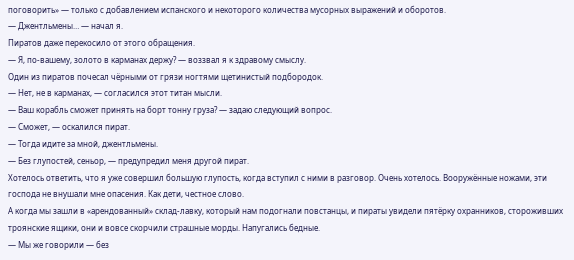поговорить» — только с добавлением испанского и некоторого количества мусорных выражений и оборотов.
— Джентльмены… — начал я.
Пиратов даже перекосило от этого обращения.
— Я, по-вашему, золото в карманах держу? — воззвал я к здравому смыслу.
Один из пиратов почесал чёрными от грязи ногтями щетинистый подбородок.
— Нет, не в карманах, — согласился этот титан мысли.
— Ваш корабль сможет принять на борт тонну груза? — задаю следующий вопрос.
— Сможет, — оскалился пират.
— Тогда идите за мной, джентльмены.
— Без глупостей, сеньор, — предупредил меня другой пират.
Хотелось ответить, что я уже совершил большую глупость, когда вступил с ними в разговор. Очень хотелось. Вооружённые ножами, эти господа не внушали мне опасения. Как дети, честное слово.
А когда мы зашли в «арендованный» склад-лавку, который нам подогнали повстанцы, и пираты увидели пятёрку охранников, стороживших троянские ящики, они и вовсе скорчили страшные морды. Напугались бедные.
— Мы же говорили — без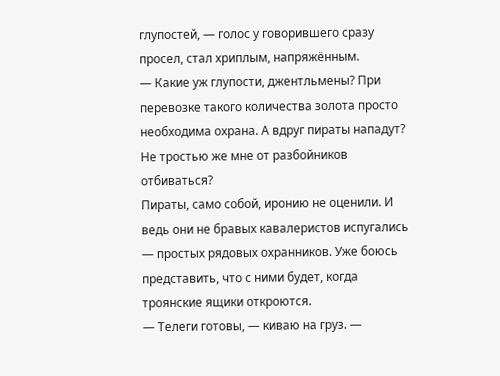глупостей, — голос у говорившего сразу просел, стал хриплым, напряжённым.
— Какие уж глупости, джентльмены? При перевозке такого количества золота просто необходима охрана. А вдруг пираты нападут? Не тростью же мне от разбойников отбиваться?
Пираты, само собой, иронию не оценили. И ведь они не бравых кавалеристов испугались — простых рядовых охранников. Уже боюсь представить, что с ними будет, когда троянские ящики откроются.
— Телеги готовы, — киваю на груз. —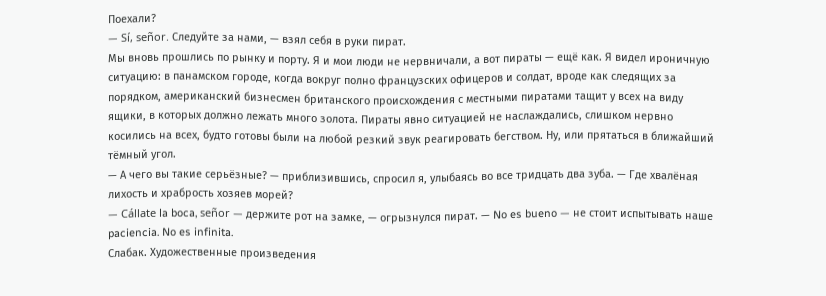Поехали?
— Sí, señor. Следуйте за нами, — взял себя в руки пират.
Мы вновь прошлись по рынку и порту. Я и мои люди не нервничали, а вот пираты — ещё как. Я видел ироничную ситуацию: в панамском городе, когда вокруг полно французских офицеров и солдат, вроде как следящих за порядком, американский бизнесмен британского происхождения с местными пиратами тащит у всех на виду ящики, в которых должно лежать много золота. Пираты явно ситуацией не наслаждались, слишком нервно косились на всех, будто готовы были на любой резкий звук реагировать бегством. Ну, или прятаться в ближайший тёмный угол.
— А чего вы такие серьёзные? — приблизившись, спросил я, улыбаясь во все тридцать два зуба. — Где хвалёная лихость и храбрость хозяев морей?
— Cállate la boca, señor — держите рот на замке, — огрызнулся пират. — No es bueno — не стоит испытывать наше paciencia. No es infinita.
Слабак. Художественные произведения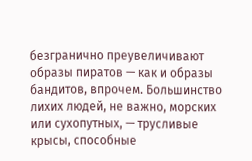безгранично преувеличивают образы пиратов — как и образы бандитов, впрочем. Большинство лихих людей, не важно, морских или сухопутных, — трусливые крысы, способные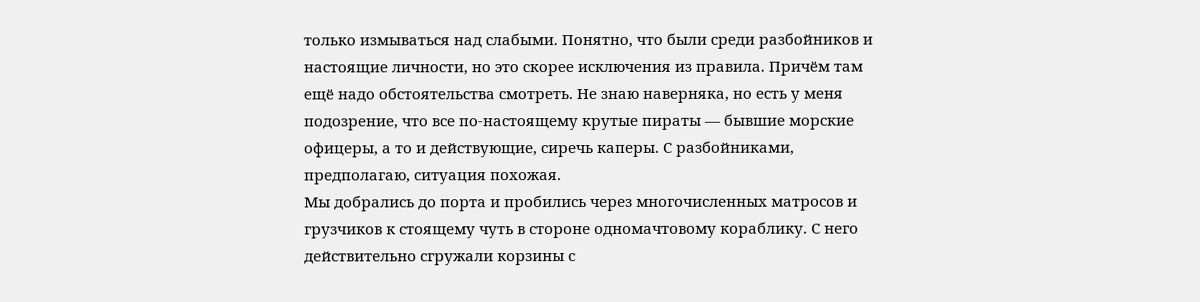только измываться над слабыми. Понятно, что были среди разбойников и настоящие личности, но это скорее исключения из правила. Причём там ещё надо обстоятельства смотреть. Не знаю наверняка, но есть у меня подозрение, что все по-настоящему крутые пираты — бывшие морские офицеры, а то и действующие, сиречь каперы. С разбойниками, предполагаю, ситуация похожая.
Мы добрались до порта и пробились через многочисленных матросов и грузчиков к стоящему чуть в стороне одномачтовому кораблику. С него действительно сгружали корзины с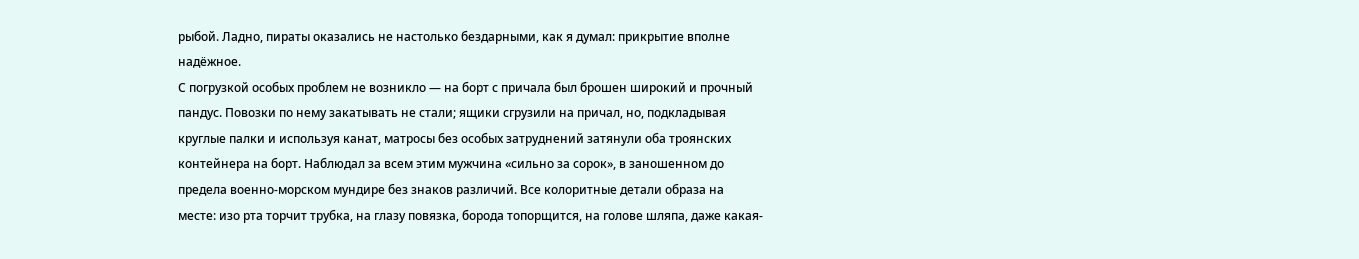рыбой. Ладно, пираты оказались не настолько бездарными, как я думал: прикрытие вполне надёжное.
С погрузкой особых проблем не возникло — на борт с причала был брошен широкий и прочный пандус. Повозки по нему закатывать не стали; ящики сгрузили на причал, но, подкладывая круглые палки и используя канат, матросы без особых затруднений затянули оба троянских контейнера на борт. Наблюдал за всем этим мужчина «сильно за сорок», в заношенном до предела военно-морском мундире без знаков различий. Все колоритные детали образа на месте: изо рта торчит трубка, на глазу повязка, борода топорщится, на голове шляпа, даже какая-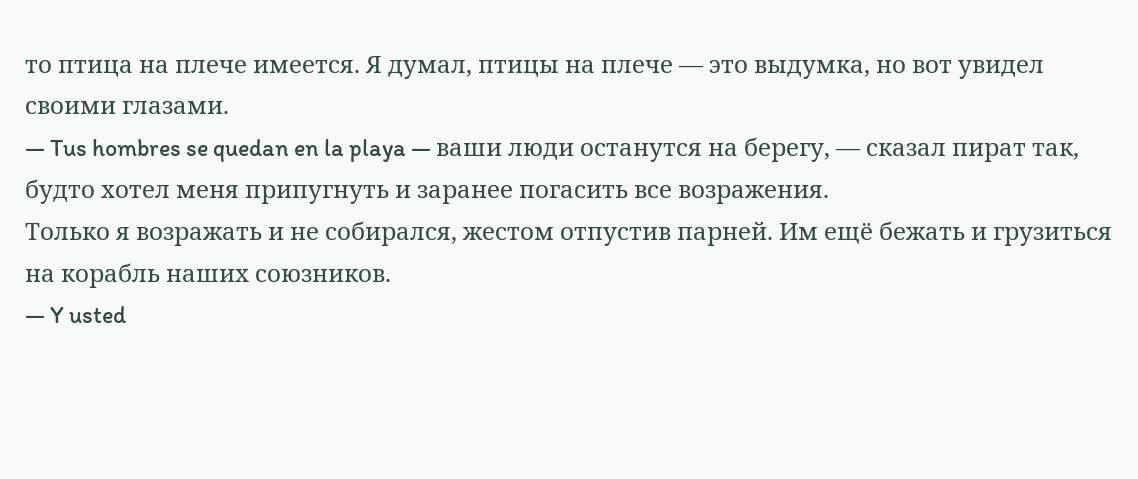то птица на плече имеется. Я думал, птицы на плече — это выдумка, но вот увидел своими глазами.
— Tus hombres se quedan en la playa — ваши люди останутся на берегу, — сказал пират так, будто хотел меня припугнуть и заранее погасить все возражения.
Только я возражать и не собирался, жестом отпустив парней. Им ещё бежать и грузиться на корабль наших союзников.
— Y usted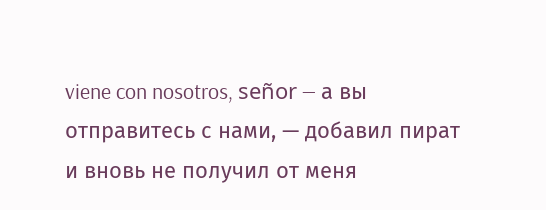viene con nosotros, señor — а вы отправитесь с нами, — добавил пират и вновь не получил от меня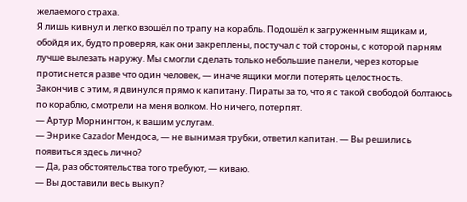желаемого страха.
Я лишь кивнул и легко взошёл по трапу на корабль. Подошёл к загруженным ящикам и, обойдя их, будто проверяя, как они закреплены, постучал с той стороны, с которой парням лучше вылезать наружу. Мы смогли сделать только небольшие панели, через которые протиснется разве что один человек, — иначе ящики могли потерять целостность.
Закончив с этим, я двинулся прямо к капитану. Пираты за то, что я с такой свободой болтаюсь по кораблю, смотрели на меня волком. Но ничего, потерпят.
— Артур Морнингтон, к вашим услугам.
— Энрике Cazador Мендоса, — не вынимая трубки, ответил капитан. — Вы решились появиться здесь лично?
— Да, раз обстоятельства того требуют, — киваю.
— Вы доставили весь выкуп?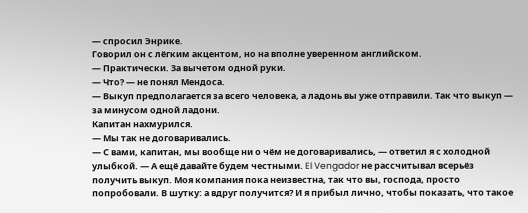— спросил Энрике.
Говорил он с лёгким акцентом, но на вполне уверенном английском.
— Практически. За вычетом одной руки.
— Что? — не понял Мендоса.
— Выкуп предполагается за всего человека, а ладонь вы уже отправили. Так что выкуп — за минусом одной ладони.
Капитан нахмурился.
— Мы так не договаривались.
— С вами, капитан, мы вообще ни о чём не договаривались, — ответил я с холодной улыбкой. — А ещё давайте будем честными. El Vengador не рассчитывал всерьёз получить выкуп. Моя компания пока неизвестна, так что вы, господа, просто попробовали. В шутку: а вдруг получится? И я прибыл лично, чтобы показать, что такое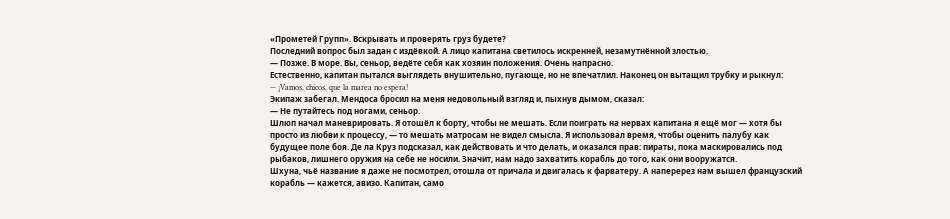«Прометей Групп». Вскрывать и проверять груз будете?
Последний вопрос был задан с издёвкой. А лицо капитана светилось искренней, незамутнённой злостью.
— Позже. В море. Вы, сеньор, ведёте себя как хозяин положения. Очень напрасно.
Естественно, капитан пытался выглядеть внушительно, пугающе, но не впечатлил. Наконец он вытащил трубку и рыкнул:
— ¡Vamos, chicos, que la marea no espera!
Экипаж забегал. Мендоса бросил на меня недовольный взгляд и, пыхнув дымом, сказал:
— Не путайтесь под ногами, сеньор.
Шлюп начал маневрировать. Я отошёл к борту, чтобы не мешать. Если поиграть на нервах капитана я ещё мог — хотя бы просто из любви к процессу, — то мешать матросам не видел смысла. Я использовал время, чтобы оценить палубу как будущее поле боя. Де ла Круз подсказал, как действовать и что делать, и оказался прав: пираты, пока маскировались под рыбаков, лишнего оружия на себе не носили. Значит, нам надо захватить корабль до того, как они вооружатся.
Шхуна, чьё название я даже не посмотрел, отошла от причала и двигалась к фарватеру. А наперерез нам вышел французский корабль — кажется, авизо. Капитан, само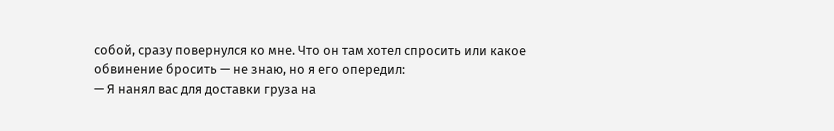собой, сразу повернулся ко мне. Что он там хотел спросить или какое обвинение бросить — не знаю, но я его опередил:
— Я нанял вас для доставки груза на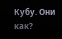Кубу. Они как?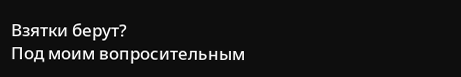Взятки берут?
Под моим вопросительным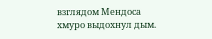взглядом Мендоса хмуро выдохнул дым.